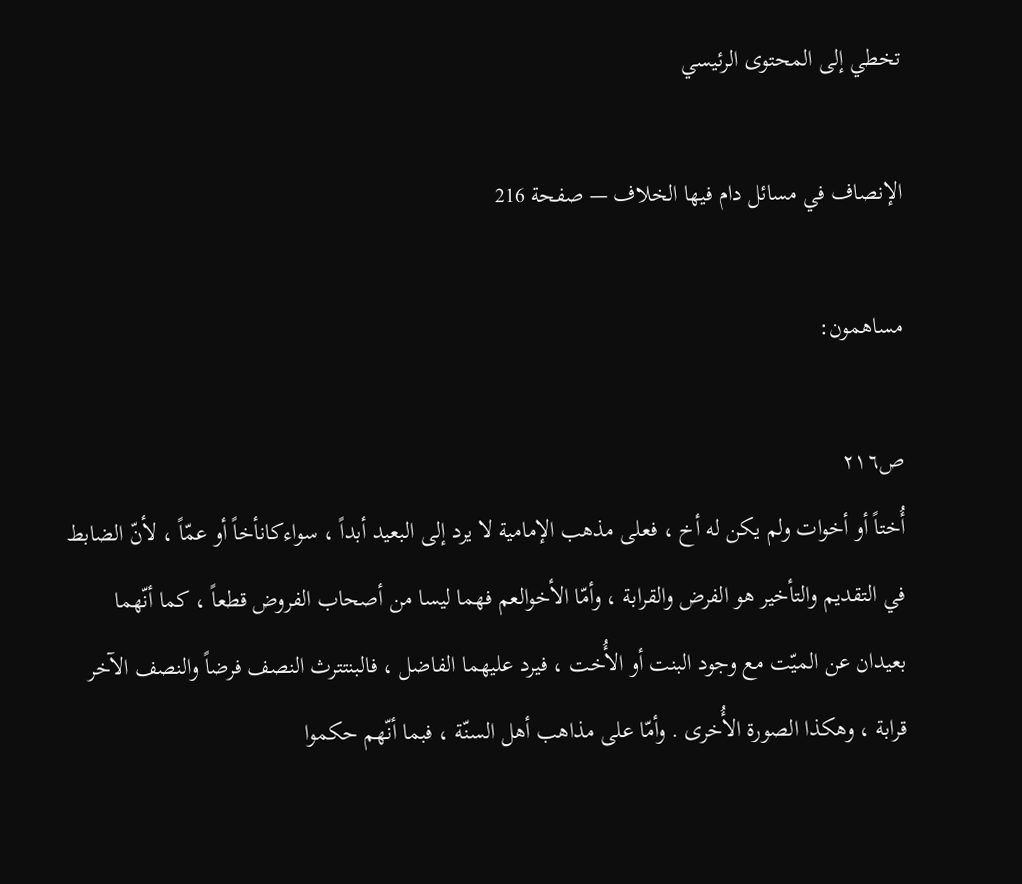تخطي إلى المحتوى الرئيسي

الإنصاف في مسائل دام فيها الخلاف — صفحة 216

مساهمون:

ص٢١٦
أُختاً أو أخوات ولم يكن له أخ ، فعلى مذهب الإمامية لا يرد إلى البعيد أبداً ، سواءكانأخاً أو عمّاً ، لأنّ الضابط في التقديم والتأخير هو الفرض والقرابة ، وأمّا الأخوالعم فهما ليسا من أصحاب الفروض قطعاً ، كما أنّهما بعيدان عن الميّت مع وجود البنت أو الأُخت ، فيرد عليهما الفاضل ، فالبنتترث النصف فرضاً والنصف الآخر قرابة ، وهكذا الصورة الأُخرى . وأمّا على مذاهب أهل السنّة ، فبما أنّهم حكموا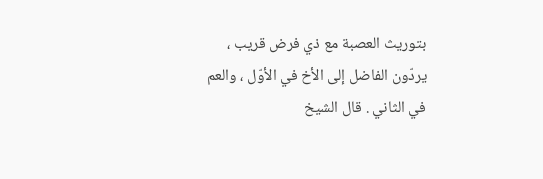بتوريث العصبة مع ذي فرض قريب ، يردّون الفاضل إلى الأخ في الأوّل ، والعم في الثاني . قال الشيخ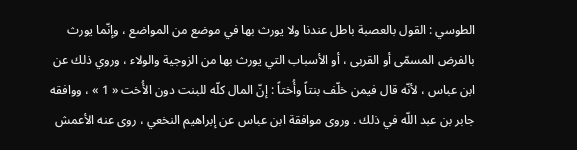الطوسي : القول بالعصبة باطل عندنا ولا يورث بها في موضع من المواضع ، وإنّما يورث بالفرض المسمّى أو القربى ، أو الأسباب التي يورث بها من الزوجية والولاء ، وروي ذلك عن ابن عباس ، لأنّه قال فيمن خلّف بنتاً وأُختاً : إنّ المال كلّه للبنت دون الأُخت « 1 » ، ووافقه جابر بن عبد اللّه في ذلك . وروى موافقة ابن عباس عن إبراهيم النخعي ، روى عنه الأعمش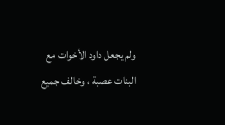ولم يجعل داود الأخوات مع البنات عصبة ، وخالف جميع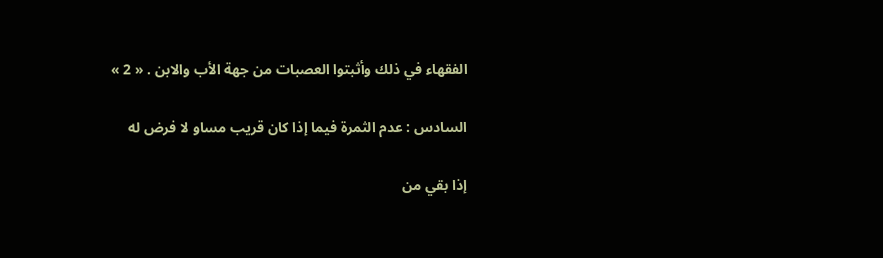الفقهاء في ذلك وأثبتوا العصبات من جهة الأب والابن . « 2 »

السادس : عدم الثمرة فيما إذا كان قريب مساو لا فرض له

إذا بقي من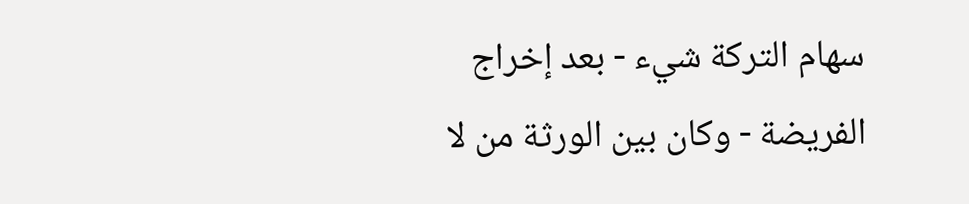سهام التركة شيء - بعد إخراج الفريضة - وكان بين الورثة من لا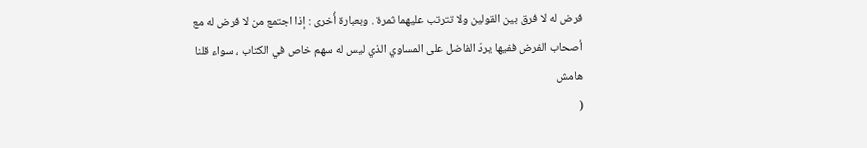فرض له لا فرق بين القولين ولا تترتب عليهما ثمرة . وبعبارة أُخرى : إذا اجتمع من لا فرض له مع أصحاب الفرض ففيها يردّ الفاضل على المساوي الذي ليس له سهم خاص في الكتاب ، سواء قلنا
هامش
(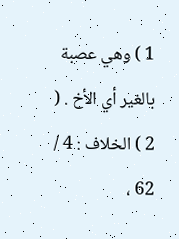1 ) وهي عصبة بالغير أي الأخ . ( 2 ) الخلاف : 4 / 62 ،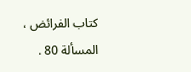كتاب الفرائض ، المسألة 80 .